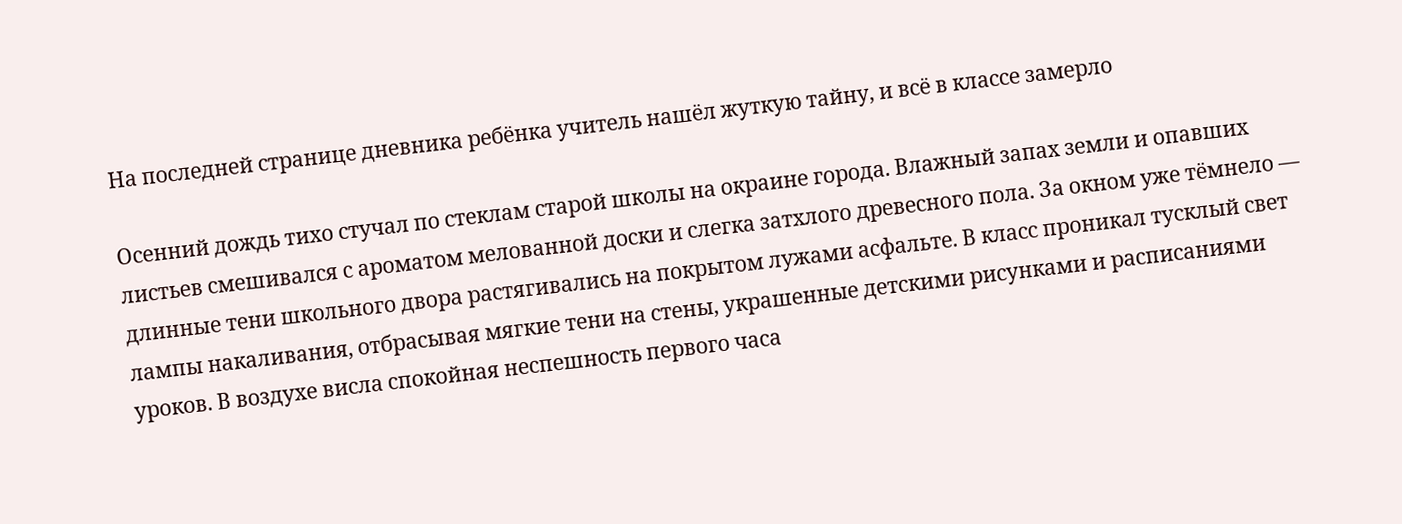На последней странице дневника ребёнка учитель нашёл жуткую тайну, и всё в классе замерло

Осенний дождь тихо стучал по стеклам старой школы на окраине города. Влажный запах земли и опавших листьев смешивался с ароматом мелованной доски и слегка затхлого древесного пола. За окном уже тёмнело — длинные тени школьного двора растягивались на покрытом лужами асфальте. В класс проникал тусклый свет лампы накаливания, отбрасывая мягкие тени на стены, украшенные детскими рисунками и расписаниями уроков. В воздухе висла спокойная неспешность первого часа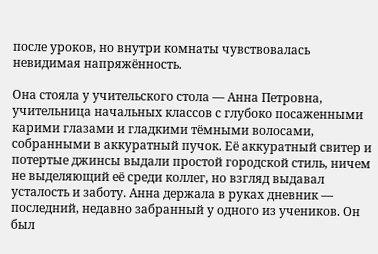после уроков, но внутри комнаты чувствовалась невидимая напряжённость.

Она стояла у учительского стола — Анна Петровна, учительница начальных классов с глубоко посаженными карими глазами и гладкими тёмными волосами, собранными в аккуратный пучок. Её аккуратный свитер и потертые джинсы выдали простой городской стиль, ничем не выделяющий её среди коллег, но взгляд выдавал усталость и заботу. Анна держала в руках дневник — последний, недавно забранный у одного из учеников. Он был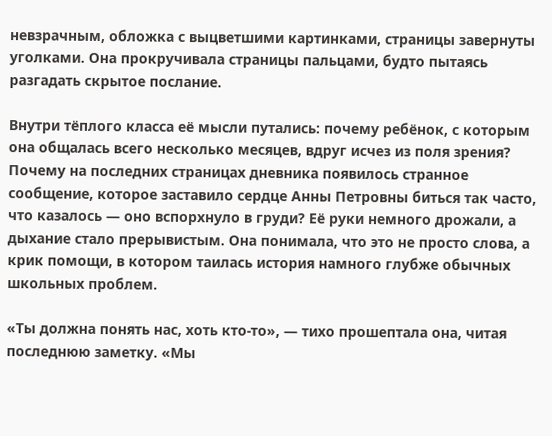невзрачным, обложка с выцветшими картинками, страницы завернуты уголками. Она прокручивала страницы пальцами, будто пытаясь разгадать скрытое послание.

Внутри тёплого класса её мысли путались: почему ребёнок, с которым она общалась всего несколько месяцев, вдруг исчез из поля зрения? Почему на последних страницах дневника появилось странное сообщение, которое заставило сердце Анны Петровны биться так часто, что казалось — оно вспорхнуло в груди? Её руки немного дрожали, а дыхание стало прерывистым. Она понимала, что это не просто слова, а крик помощи, в котором таилась история намного глубже обычных школьных проблем.

«Ты должна понять нас, хоть кто-то», — тихо прошептала она, читая последнюю заметку. «Мы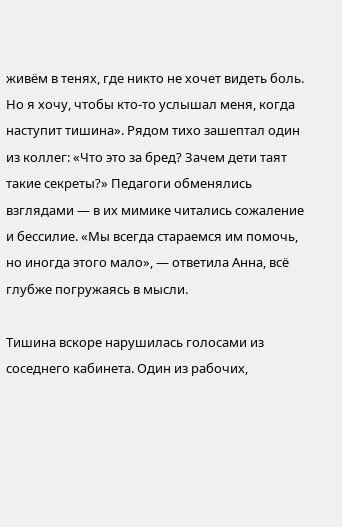живём в тенях, где никто не хочет видеть боль. Но я хочу, чтобы кто-то услышал меня, когда наступит тишина». Рядом тихо зашептал один из коллег: «Что это за бред? Зачем дети таят такие секреты?» Педагоги обменялись взглядами — в их мимике читались сожаление и бессилие. «Мы всегда стараемся им помочь, но иногда этого мало», — ответила Анна, всё глубже погружаясь в мысли.

Тишина вскоре нарушилась голосами из соседнего кабинета. Один из рабочих,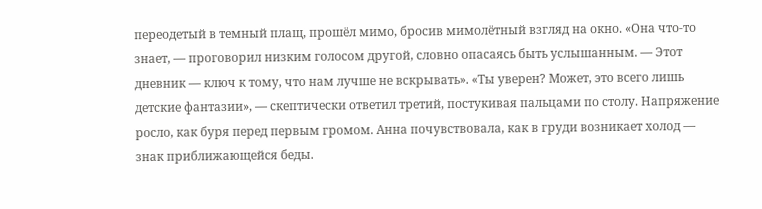переодетый в темный плащ, прошёл мимо, бросив мимолётный взгляд на окно. «Она что-то знает, — проговорил низким голосом другой, словно опасаясь быть услышанным. — Этот дневник — ключ к тому, что нам лучше не вскрывать». «Ты уверен? Может, это всего лишь детские фантазии», — скептически ответил третий, постукивая пальцами по столу. Напряжение росло, как буря перед первым громом. Анна почувствовала, как в груди возникает холод — знак приближающейся беды.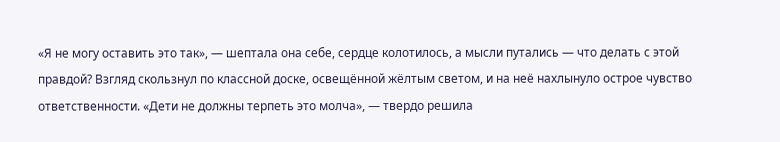«Я не могу оставить это так», — шептала она себе, сердце колотилось, а мысли путались — что делать с этой правдой? Взгляд скользнул по классной доске, освещённой жёлтым светом, и на неё нахлынуло острое чувство ответственности. «Дети не должны терпеть это молча», — твердо решила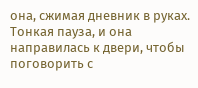она, сжимая дневник в руках. Тонкая пауза, и она направилась к двери, чтобы поговорить с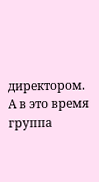директором. А в это время группа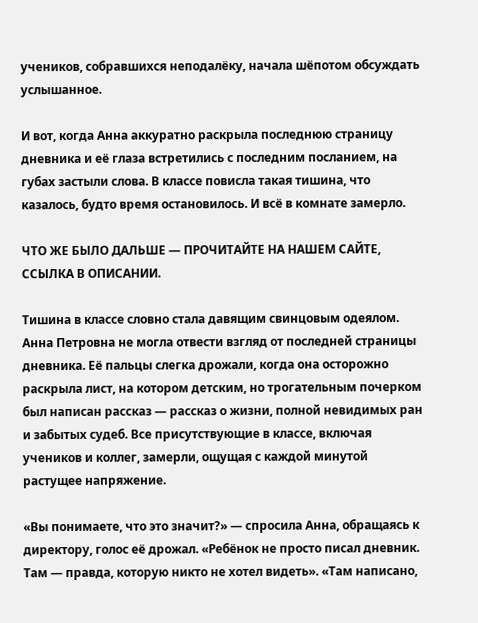учеников, собравшихся неподалёку, начала шёпотом обсуждать услышанное.

И вот, когда Анна аккуратно раскрыла последнюю страницу дневника и её глаза встретились с последним посланием, на губах застыли слова. В классе повисла такая тишина, что казалось, будто время остановилось. И всё в комнате замерло.

ЧТО ЖЕ БЫЛО ДАЛЬШЕ — ПРОЧИТАЙТЕ НА НАШЕМ САЙТЕ, ССЫЛКА В ОПИСАНИИ.

Тишина в классе словно стала давящим свинцовым одеялом. Анна Петровна не могла отвести взгляд от последней страницы дневника. Её пальцы слегка дрожали, когда она осторожно раскрыла лист, на котором детским, но трогательным почерком был написан рассказ — рассказ о жизни, полной невидимых ран и забытых судеб. Все присутствующие в классе, включая учеников и коллег, замерли, ощущая с каждой минутой растущее напряжение.

«Вы понимаете, что это значит?» — спросила Анна, обращаясь к директору, голос её дрожал. «Ребёнок не просто писал дневник. Там — правда, которую никто не хотел видеть». «Там написано,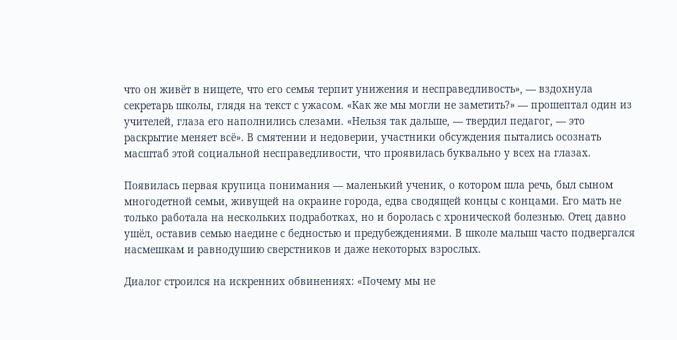что он живёт в нищете, что его семья терпит унижения и несправедливость», — вздохнула секретарь школы, глядя на текст с ужасом. «Как же мы могли не заметить?» — прошептал один из учителей, глаза его наполнились слезами. «Нельзя так дальше, — твердил педагог, — это раскрытие меняет всё». В смятении и недоверии, участники обсуждения пытались осознать масштаб этой социальной несправедливости, что проявилась буквально у всех на глазах.

Появилась первая крупица понимания — маленький ученик, о котором шла речь, был сыном многодетной семьи, живущей на окраине города, едва сводящей концы с концами. Его мать не только работала на нескольких подработках, но и боролась с хронической болезнью. Отец давно ушёл, оставив семью наедине с бедностью и предубеждениями. В школе малыш часто подвергался насмешкам и равнодушию сверстников и даже некоторых взрослых.

Диалог строился на искренних обвинениях: «Почему мы не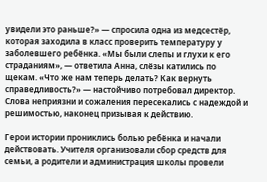увидели это раньше?» — спросила одна из медсестёр, которая заходила в класс проверить температуру у заболевшего ребёнка. «Мы были слепы и глухи к его страданиям», — ответила Анна, слёзы катились по щекам. «Что же нам теперь делать? Как вернуть справедливость?» — настойчиво потребовал директор. Слова неприязни и сожаления пересекались с надеждой и решимостью, наконец призывая к действию.

Герои истории прониклись болью ребёнка и начали действовать. Учителя организовали сбор средств для семьи, а родители и администрация школы провели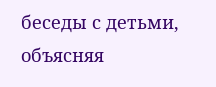беседы с детьми, объясняя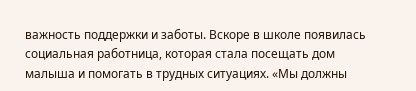важность поддержки и заботы. Вскоре в школе появилась социальная работница, которая стала посещать дом малыша и помогать в трудных ситуациях. «Мы должны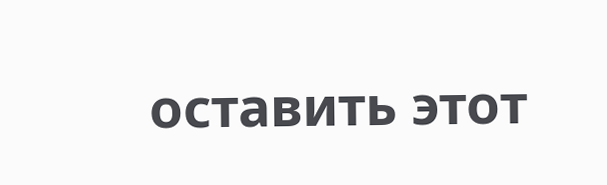оставить этот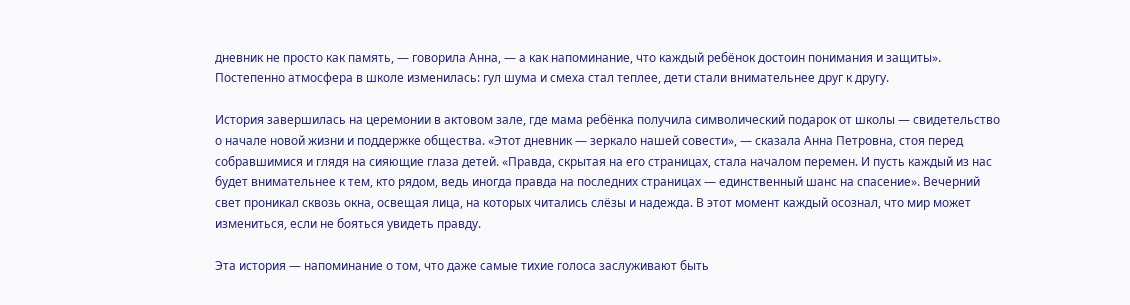дневник не просто как память, — говорила Анна, — а как напоминание, что каждый ребёнок достоин понимания и защиты». Постепенно атмосфера в школе изменилась: гул шума и смеха стал теплее, дети стали внимательнее друг к другу.

История завершилась на церемонии в актовом зале, где мама ребёнка получила символический подарок от школы — свидетельство о начале новой жизни и поддержке общества. «Этот дневник — зеркало нашей совести», — сказала Анна Петровна, стоя перед собравшимися и глядя на сияющие глаза детей. «Правда, скрытая на его страницах, стала началом перемен. И пусть каждый из нас будет внимательнее к тем, кто рядом, ведь иногда правда на последних страницах — единственный шанс на спасение». Вечерний свет проникал сквозь окна, освещая лица, на которых читались слёзы и надежда. В этот момент каждый осознал, что мир может измениться, если не бояться увидеть правду.

Эта история — напоминание о том, что даже самые тихие голоса заслуживают быть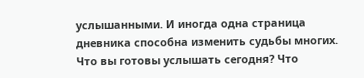услышанными. И иногда одна страница дневника способна изменить судьбы многих. Что вы готовы услышать сегодня? Что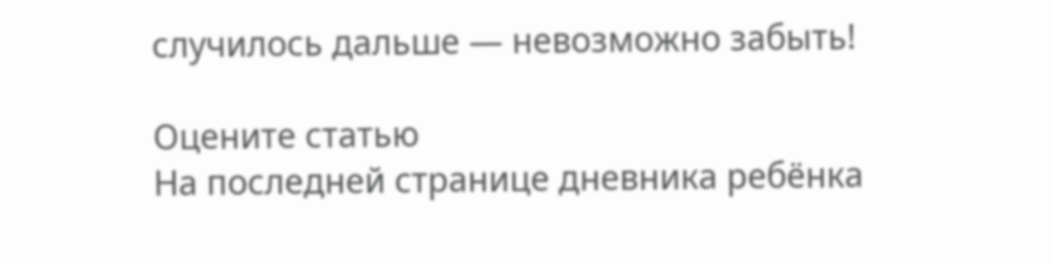случилось дальше — невозможно забыть!

Оцените статью
На последней странице дневника ребёнка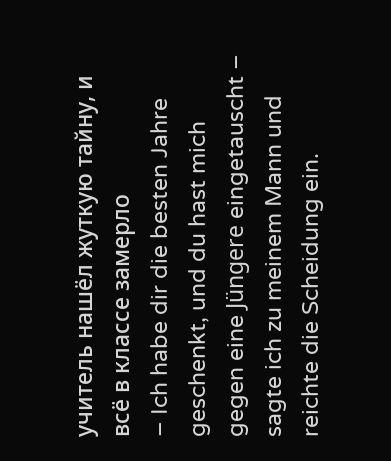учитель нашёл жуткую тайну, и всё в классе замерло
– Ich habe dir die besten Jahre geschenkt, und du hast mich gegen eine Jüngere eingetauscht – sagte ich zu meinem Mann und reichte die Scheidung ein.